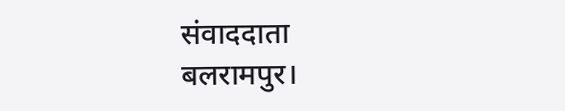संवाददाता
बलरामपुर।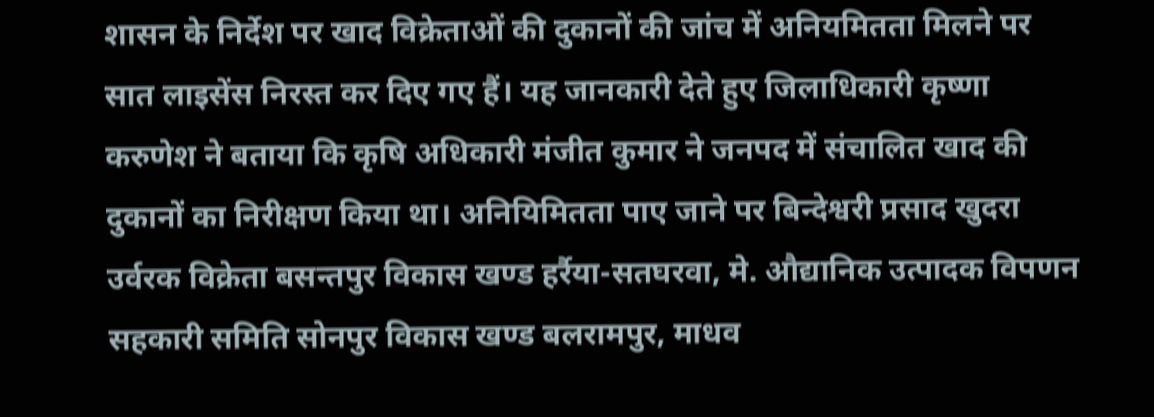शासन के निर्देश पर खाद विक्रेताओं की दुकानों की जांच में अनियमितता मिलने पर सात लाइसेंस निरस्त कर दिए गए हैं। यह जानकारी देते हुए जिलाधिकारी कृष्णा करुणेश ने बताया कि कृषि अधिकारी मंजीत कुमार ने जनपद में संचालित खाद की दुकानों का निरीक्षण किया था। अनियिमितता पाए जाने पर बिन्देश्वरी प्रसाद खुदरा उर्वरक विक्रेता बसन्तपुर विकास खण्ड हर्रैया-सतघरवा, मे. औद्यानिक उत्पादक विपणन सहकारी समिति सोनपुर विकास खण्ड बलरामपुर, माधव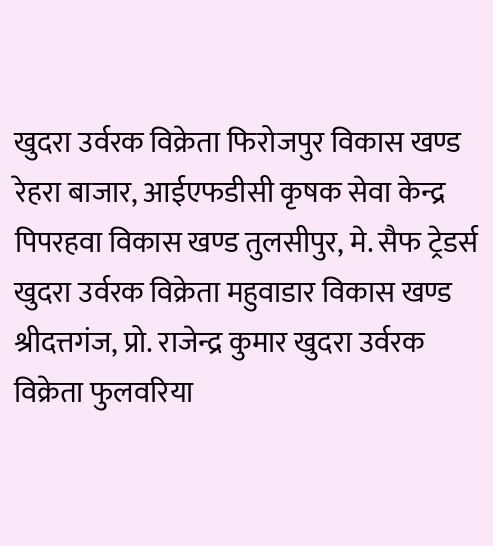खुदरा उर्वरक विक्रेता फिरोजपुर विकास खण्ड रेहरा बाजार, आईएफडीसी कृषक सेवा केन्द्र पिपरहवा विकास खण्ड तुलसीपुर, मे. सैफ ट्रेडर्स खुदरा उर्वरक विक्रेता महुवाडार विकास खण्ड श्रीदत्तगंज, प्रो. राजेन्द्र कुमार खुदरा उर्वरक विक्रेता फुलवरिया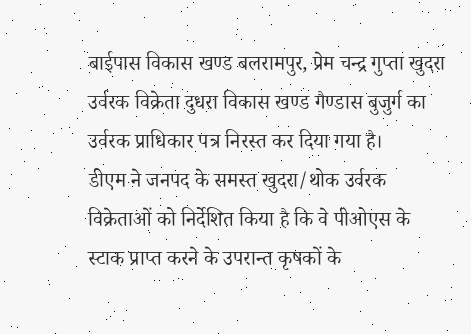बाईपास विकास खण्ड बलरामपुर, प्रेम चन्द्र गुप्ता खुदरा उर्वरक विक्रेता दुधरा विकास खण्ड गैण्डास बुजुर्ग का उर्वरक प्राधिकार पत्र निरस्त कर दिया गया है।
डीएम ने जनपद के समस्त खुदरा/थोक उर्वरक विक्रेताओं को निर्देशित किया है कि वे पीओएस के स्टाक प्राप्त करने के उपरान्त कृषकों के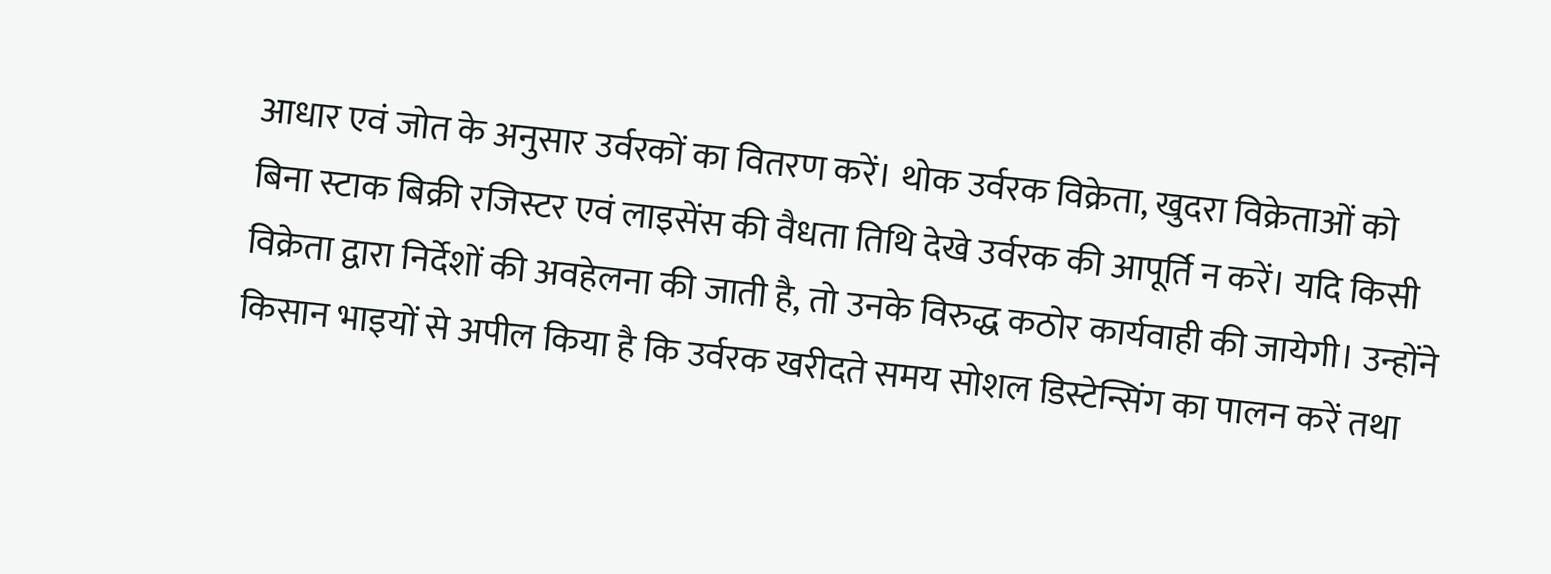आधार एवं जोत के अनुसार उर्वरकों का वितरण करें। थोक उर्वरक विक्रेता, खुदरा विक्रेताओं को बिना स्टाक बिक्री रजिस्टर एवं लाइसेंस की वैधता तिथि देखे उर्वरक की आपूर्ति न करें। यदि किसी विक्रेता द्वारा निर्देशों की अवहेलना की जाती है, तो उनके विरुद्ध कठोर कार्यवाही की जायेगी। उन्होंने किसान भाइयों से अपील किया है कि उर्वरक खरीदते समय सोशल डिस्टेन्सिंग का पालन करें तथा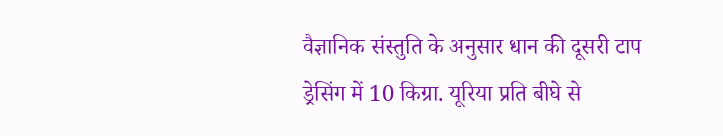वैज्ञानिक संस्तुति के अनुसार धान की दूसरी टाप ड्रेसिंग में 10 किग्रा. यूरिया प्रति बीघे से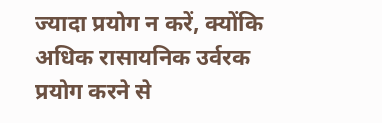ज्यादा प्रयोग न करें, क्योंकि अधिक रासायनिक उर्वरक प्रयोग करने से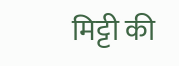मिट्टी की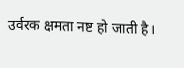उर्वरक क्षमता नष्ट हो जाती है।